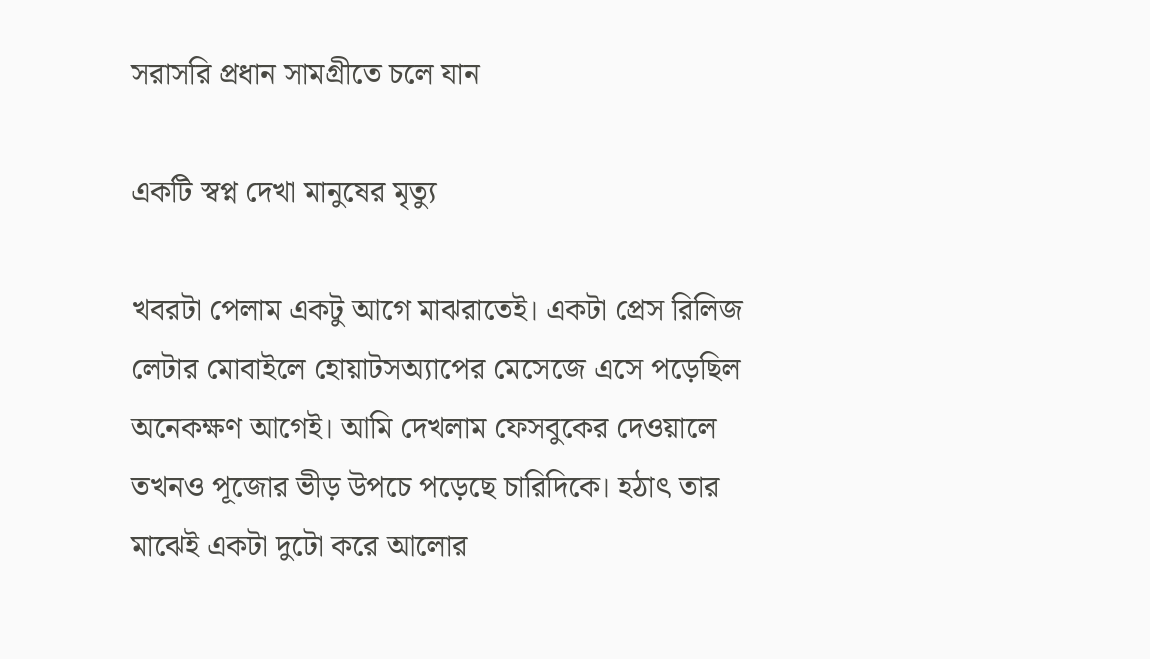সরাসরি প্রধান সামগ্রীতে চলে যান

একটি স্বপ্ন দেখা মানুষের মৃত্যু

খবরটা পেলাম একটু আগে মাঝরাতেই। একটা প্রেস রিলিজ লেটার মোবাইলে হোয়াটসঅ্যাপের মেসেজে এসে পড়েছিল অনেকক্ষণ আগেই। আমি দেখলাম ফেসবুকের দেওয়ালে তখনও পূজোর ভীড় উপচে পড়েছে চারিদিকে। হঠাৎ তার মাঝেই একটা দুটো করে আলোর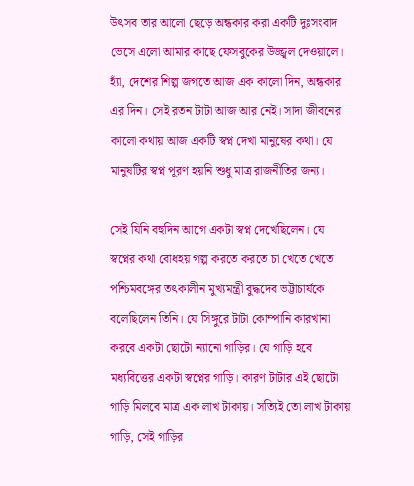উৎসব তার আলো ছেড়ে অন্ধকার করা একটি দুঃসংবাদ ভেসে এলো আমার কাছে ফেসবুকের উজ্জ্বল দেওয়ালে। হ্যাঁ, দেশের শিল্প জগতে আজ এক কালো দিন, অন্ধকার এর দিন। সেই রতন টাটা আজ আর নেই। সাদা জীবনের কালো কথায় আজ একটি স্বপ্ন দেখা মানুষের কথা। যে মানুষটির স্বপ্ন পূরণ হয়নি শুধু মাত্র রাজনীতির জন্য।

সেই যিনি বহুদিন আগে একটা স্বপ্ন দেখেছিলেন। যে স্বপ্নের কথা বোধহয় গল্প করতে করতে চা খেতে খেতে পশ্চিমবঙ্গের তৎকালীন মুখ্যমন্ত্রী বুদ্ধদেব ভট্টাচার্যকে বলেছিলেন তিনি। যে সিঙ্গুরে টাটা কোম্পানি কারখানা করবে একটা ছোটো ন্যানো গাড়ির। যে গাড়ি হবে মধ্যবিত্তের একটা স্বপ্নের গাড়ি। কারণ টাটার এই ছোটো গাড়ি মিলবে মাত্র এক লাখ টাকায়। সত্যিই তো লাখ টাকায় গাড়ি, সেই গাড়ির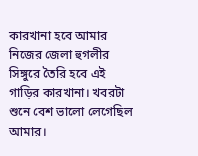কারখানা হবে আমার নিজের জেলা হুগলীর সিঙ্গুরে তৈরি হবে এই গাড়ির কারখানা। খবরটা শুনে বেশ ভালো লেগেছিল আমার।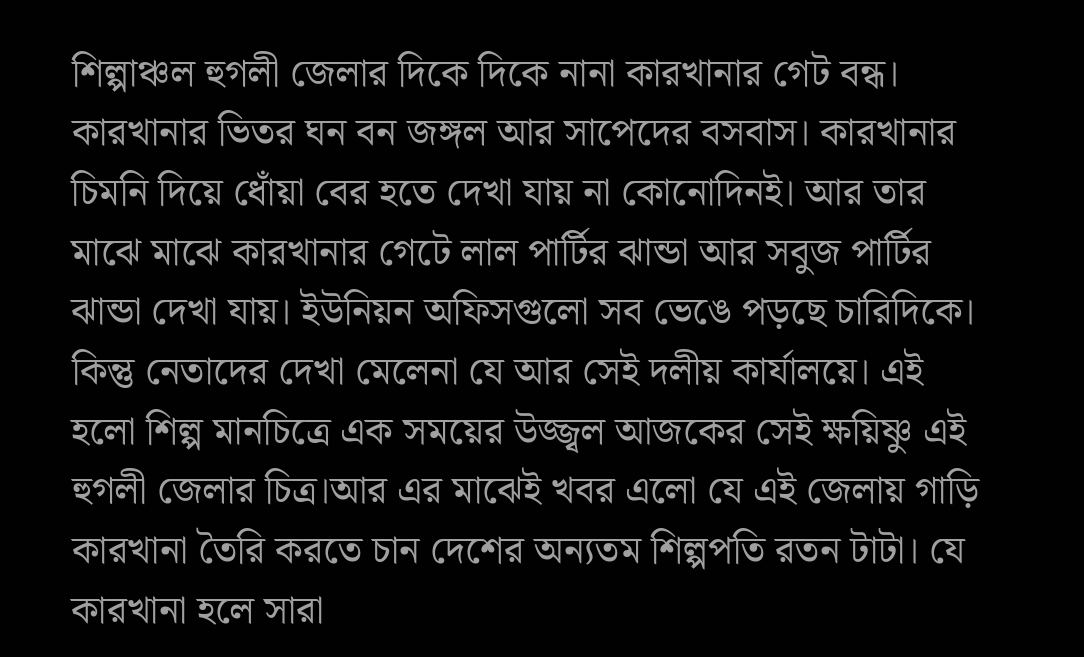শিল্পাঞ্চল হুগলী জেলার দিকে দিকে নানা কারখানার গেট বন্ধ। কারখানার ভিতর ঘন বন জঙ্গল আর সাপেদের বসবাস। কারখানার চিমনি দিয়ে ধোঁয়া বের হতে দেখা যায় না কোনোদিনই। আর তার মাঝে মাঝে কারখানার গেটে লাল পার্টির ঝান্ডা আর সবুজ পার্টির ঝান্ডা দেখা যায়। ইউনিয়ন অফিসগুলো সব ভেঙে পড়ছে চারিদিকে। কিন্তু নেতাদের দেখা মেলেনা যে আর সেই দলীয় কার্যালয়ে। এই হলো শিল্প মানচিত্রে এক সময়ের উজ্জ্বল আজকের সেই ক্ষয়িষ্ণু এই হুগলী জেলার চিত্র।আর এর মাঝেই খবর এলো যে এই জেলায় গাড়ি কারখানা তৈরি করতে চান দেশের অন্যতম শিল্পপতি রতন টাটা। যে কারখানা হলে সারা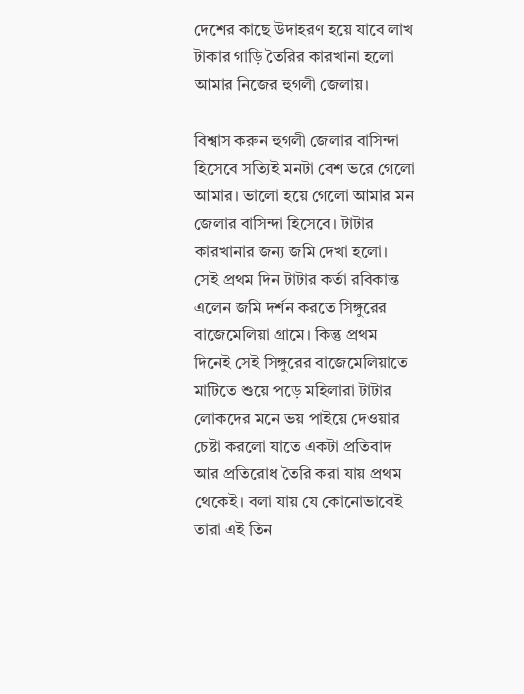দেশের কাছে উদাহরণ হয়ে যাবে লাখ টাকার গাড়ি তৈরির কারখানা হলো আমার নিজের হুগলী জেলায়।

বিশ্বাস করুন হুগলী জেলার বাসিন্দা হিসেবে সত্যিই মনটা বেশ ভরে গেলো আমার। ভালো হয়ে গেলো আমার মন জেলার বাসিন্দা হিসেবে। টাটার কারখানার জন্য জমি দেখা হলো। সেই প্রথম দিন টাটার কর্তা রবিকান্ত এলেন জমি দর্শন করতে সিঙ্গুরের বাজেমেলিয়া গ্রামে। কিন্তু প্রথম দিনেই সেই সিঙ্গুরের বাজেমেলিয়াতে মাটিতে শুয়ে পড়ে মহিলারা টাটার লোকদের মনে ভয় পাইয়ে দেওয়ার চেষ্টা করলো যাতে একটা প্রতিবাদ আর প্রতিরোধ তৈরি করা যায় প্রথম থেকেই। বলা যায় যে কোনোভাবেই তারা এই তিন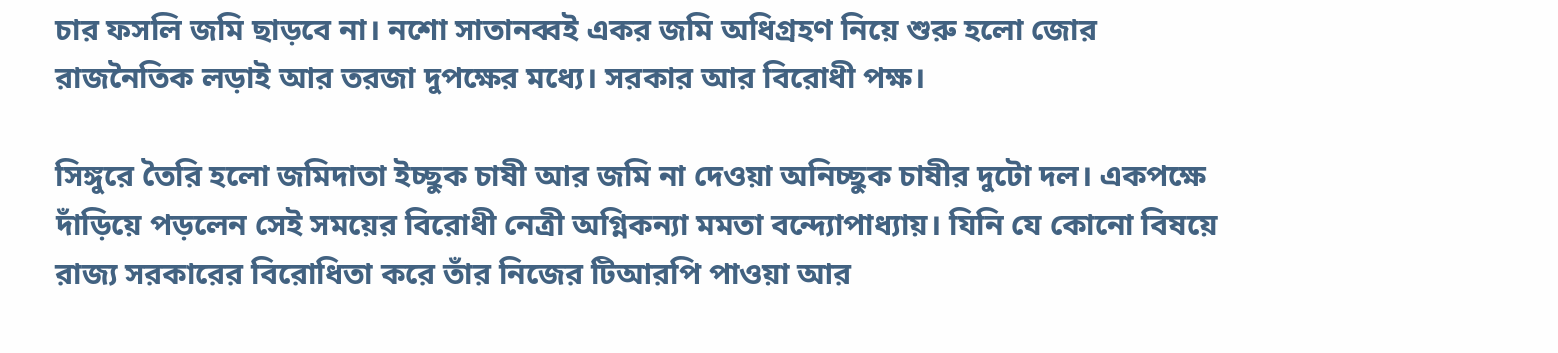চার ফসলি জমি ছাড়বে না। নশো সাতানব্বই একর জমি অধিগ্রহণ নিয়ে শুরু হলো জোর রাজনৈতিক লড়াই আর তরজা দুপক্ষের মধ্যে। সরকার আর বিরোধী পক্ষ।

সিঙ্গুরে তৈরি হলো জমিদাতা ইচ্ছুক চাষী আর জমি না দেওয়া অনিচ্ছুক চাষীর দুটো দল। একপক্ষে দাঁড়িয়ে পড়লেন সেই সময়ের বিরোধী নেত্রী অগ্নিকন্যা মমতা বন্দ্যোপাধ্যায়। যিনি যে কোনো বিষয়ে রাজ্য সরকারের বিরোধিতা করে তাঁর নিজের টিআরপি পাওয়া আর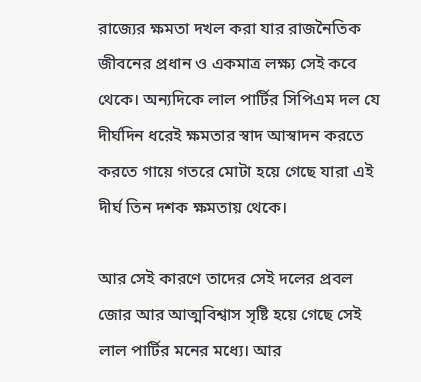রাজ্যের ক্ষমতা দখল করা যার রাজনৈতিক জীবনের প্রধান ও একমাত্র লক্ষ্য সেই কবে থেকে। অন্যদিকে লাল পার্টির সিপিএম দল যে দীর্ঘদিন ধরেই ক্ষমতার স্বাদ আস্বাদন করতে করতে গায়ে গতরে মোটা হয়ে গেছে যারা এই দীর্ঘ তিন দশক ক্ষমতায় থেকে।

আর সেই কারণে তাদের সেই দলের প্রবল জোর আর আত্মবিশ্বাস সৃষ্টি হয়ে গেছে সেই লাল পার্টির মনের মধ্যে। আর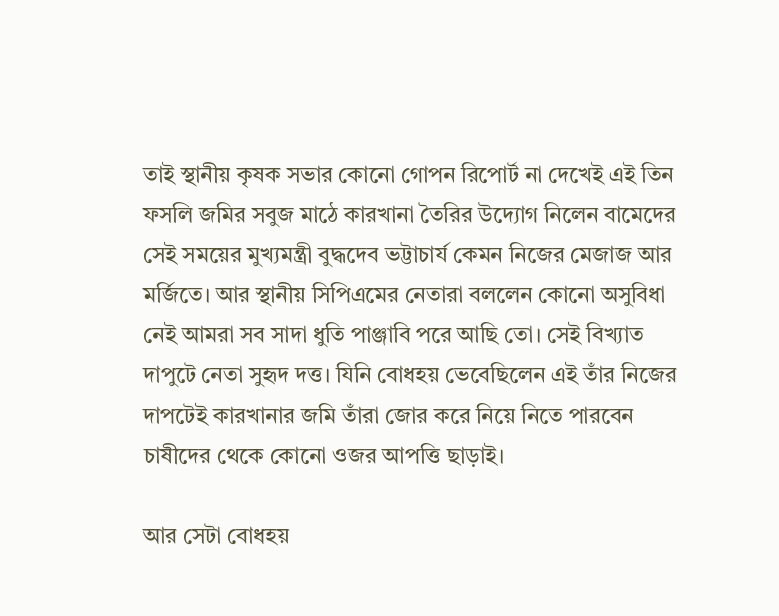তাই স্থানীয় কৃষক সভার কোনো গোপন রিপোর্ট না দেখেই এই তিন ফসলি জমির সবুজ মাঠে কারখানা তৈরির উদ্যোগ নিলেন বামেদের সেই সময়ের মুখ্যমন্ত্রী বুদ্ধদেব ভট্টাচার্য কেমন নিজের মেজাজ আর মর্জিতে। আর স্থানীয় সিপিএমের নেতারা বললেন কোনো অসুবিধা নেই আমরা সব সাদা ধুতি পাঞ্জাবি পরে আছি তো। সেই বিখ্যাত দাপুটে নেতা সুহৃদ দত্ত। যিনি বোধহয় ভেবেছিলেন এই তাঁর নিজের দাপটেই কারখানার জমি তাঁরা জোর করে নিয়ে নিতে পারবেন চাষীদের থেকে কোনো ওজর আপত্তি ছাড়াই।

আর সেটা বোধহয়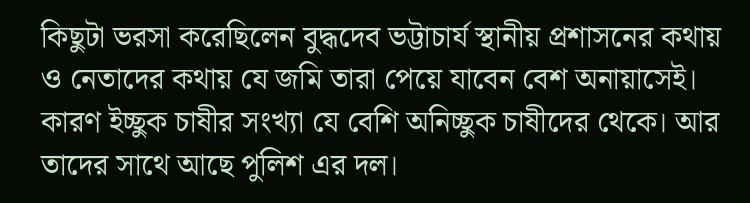কিছুটা ভরসা করেছিলেন বুদ্ধদেব ভট্টাচার্য স্থানীয় প্রশাসনের কথায় ও নেতাদের কথায় যে জমি তারা পেয়ে যাবেন বেশ অনায়াসেই। কারণ ইচ্ছুক চাষীর সংখ্যা যে বেশি অনিচ্ছুক চাষীদের থেকে। আর তাদের সাথে আছে পুলিশ এর দল।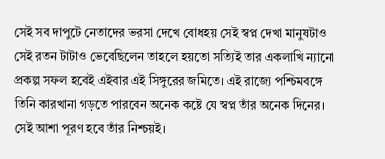সেই সব দাপুটে নেতাদের ভরসা দেখে বোধহয় সেই স্বপ্ন দেখা মানুষটাও সেই রতন টাটাও ভেবেছিলেন তাহলে হয়তো সত্যিই তার একলাখি ন্যানো প্রকল্প সফল হবেই এইবার এই সিঙ্গুরের জমিতে। এই রাজ্যে পশ্চিমবঙ্গে তিনি কারখানা গড়তে পারবেন অনেক কষ্টে যে স্বপ্ন তাঁর অনেক দিনের। সেই আশা পূরণ হবে তাঁর নিশ্চয়ই।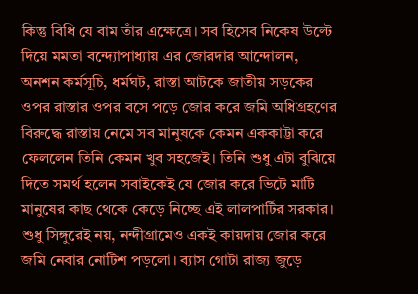কিন্তু বিধি যে বাম তাঁর এক্ষেত্রে। সব হিসেব নিকেষ উল্টে দিয়ে মমতা বন্দ্যোপাধ্যায় এর জোরদার আন্দোলন, অনশন কর্মসূচি, ধর্মঘট, রাস্তা আটকে জাতীয় সড়কের ওপর রাস্তার ওপর বসে পড়ে জোর করে জমি অধিগ্রহণের বিরুদ্ধে রাস্তায় নেমে সব মানুষকে কেমন এককাট্টা করে ফেললেন তিনি কেমন খুব সহজেই। তিনি শুধু এটা বুঝিয়ে দিতে সমর্থ হলেন সবাইকেই যে জোর করে ভিটে মাটি মানুষের কাছ থেকে কেড়ে নিচ্ছে এই লালপার্টির সরকার। শুধু সিঙ্গুরেই নয়, নন্দীগ্রামেও একই কায়দায় জোর করে জমি নেবার নোটিশ পড়লো। ব্যাস গোটা রাজ্য জুড়ে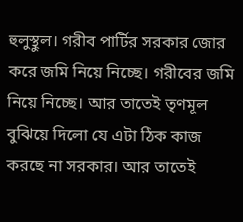হুলুস্থুল। গরীব পার্টির সরকার জোর করে জমি নিয়ে নিচ্ছে। গরীবের জমি নিয়ে নিচ্ছে। আর তাতেই তৃণমূল বুঝিয়ে দিলো যে এটা ঠিক কাজ করছে না সরকার। আর তাতেই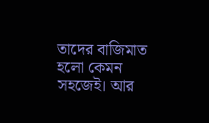তাদের বাজিমাত হলো কেমন সহজেই। আর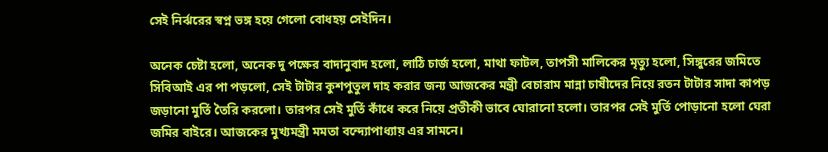সেই নির্ঝরের স্বপ্ন ভঙ্গ হয়ে গেলো বোধহয় সেইদিন।

অনেক চেষ্টা হলো, অনেক দু পক্ষের বাদানুবাদ হলো, লাঠি চার্জ হলো, মাথা ফাটল, তাপসী মালিকের মৃত্যু হলো, সিঙ্গুরের জমিতে সিবিআই এর পা পড়লো, সেই টাটার কুশপুতুল দাহ করার জন্য আজকের মন্ত্রী বেচারাম মান্না চাষীদের নিয়ে রতন টাটার সাদা কাপড় জড়ানো মুর্তি তৈরি করলো। তারপর সেই মুর্তি কাঁধে করে নিয়ে প্রতীকী ভাবে ঘোরানো হলো। তারপর সেই মুর্তি পোড়ানো হলো ঘেরা জমির বাইরে। আজকের মুখ্যমন্ত্রী মমতা বন্দ্যোপাধ্যায় এর সামনে।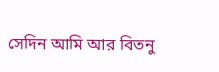সেদিন আমি আর বিতনু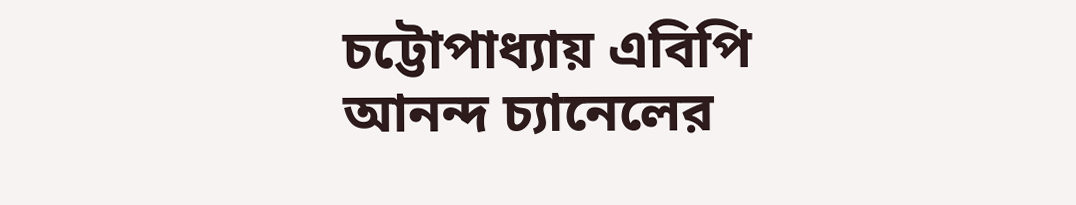চট্টোপাধ্যায় এবিপি আনন্দ চ্যানেলের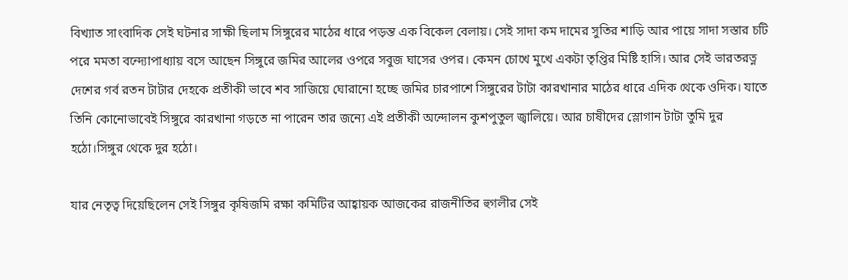বিখ্যাত সাংবাদিক সেই ঘটনার সাক্ষী ছিলাম সিঙ্গুরের মাঠের ধারে পড়ন্ত এক বিকেল বেলায়। সেই সাদা কম দামের সুতির শাড়ি আর পায়ে সাদা সস্তার চটি পরে মমতা বন্দ্যোপাধ্যায় বসে আছেন সিঙ্গুরে জমির আলের ওপরে সবুজ ঘাসের ওপর। কেমন চোখে মুখে একটা তৃপ্তির মিষ্টি হাসি। আর সেই ভারতরত্ন দেশের গর্ব রতন টাটার দেহকে প্রতীকী ভাবে শব সাজিয়ে ঘোরানো হচ্ছে জমির চারপাশে সিঙ্গুরের টাটা কারখানার মাঠের ধারে এদিক থেকে ওদিক। যাতে তিনি কোনোভাবেই সিঙ্গুরে কারখানা গড়তে না পারেন তার জন্যে এই প্রতীকী অন্দোলন কুশপুতুল জ্বালিয়ে। আর চাষীদের স্লোগান টাটা তুমি দুর হঠো।সিঙ্গুর থেকে দুর হঠো।

যার নেতৃত্ব দিয়েছিলেন সেই সিঙ্গুর কৃষিজমি রক্ষা কমিটির আহ্বায়ক আজকের রাজনীতির হুগলীর সেই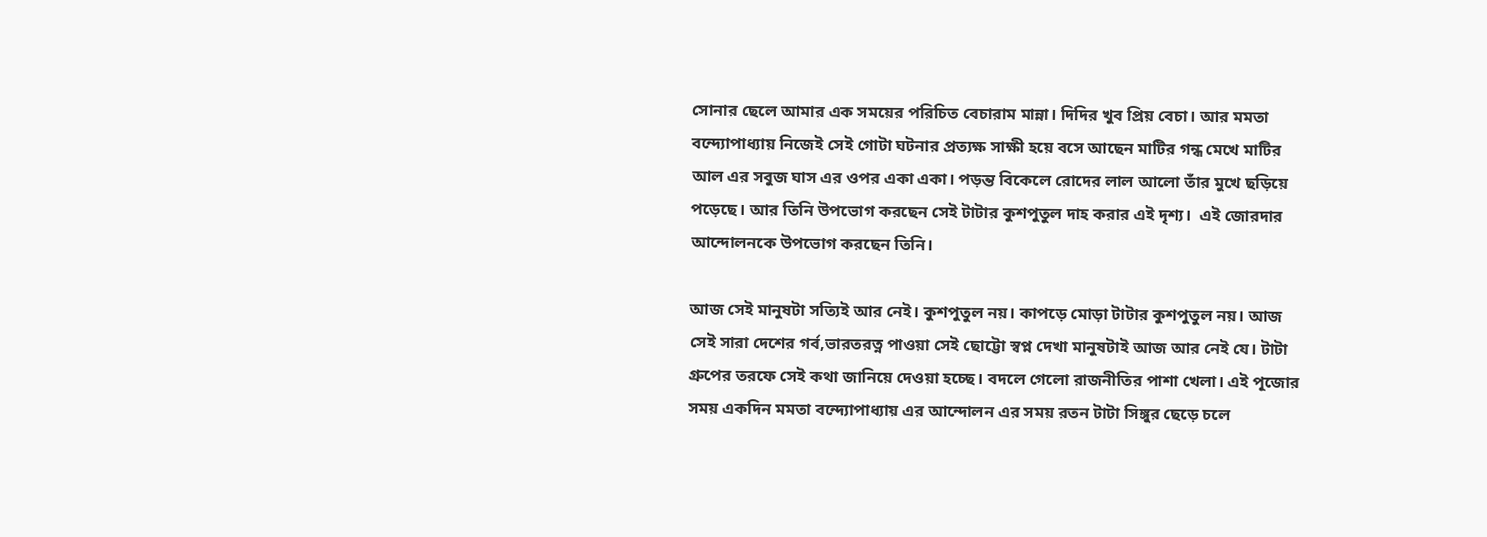সোনার ছেলে আমার এক সময়ের পরিচিত বেচারাম মান্না। দিদির খুব প্রিয় বেচা। আর মমতা বন্দ্যোপাধ্যায় নিজেই সেই গোটা ঘটনার প্রত্যক্ষ সাক্ষী হয়ে বসে আছেন মাটির গন্ধ মেখে মাটির আল এর সবুজ ঘাস এর ওপর একা একা। পড়ন্ত বিকেলে রোদের লাল আলো তাঁর মুখে ছড়িয়ে পড়েছে। আর তিনি উপভোগ করছেন সেই টাটার কুশপুতুল দাহ করার এই দৃশ্য।  এই জোরদার আন্দোলনকে উপভোগ করছেন তিনি।

আজ সেই মানুষটা সত্যিই আর নেই। কুশপুতুল নয়। কাপড়ে মোড়া টাটার কুশপুতুল নয়। আজ সেই সারা দেশের গর্ব,ভারতরত্ন পাওয়া সেই ছোট্টো স্বপ্ন দেখা মানুষটাই আজ আর নেই‌ যে। টাটা গ্রুপের তরফে সেই কথা জানিয়ে দেওয়া হচ্ছে। বদলে গেলো রাজনীতির পাশা খেলা। এই পূজোর সময় একদিন মমতা বন্দ্যোপাধ্যায় এর আন্দোলন এর সময় রতন টাটা সিঙ্গুর ছেড়ে চলে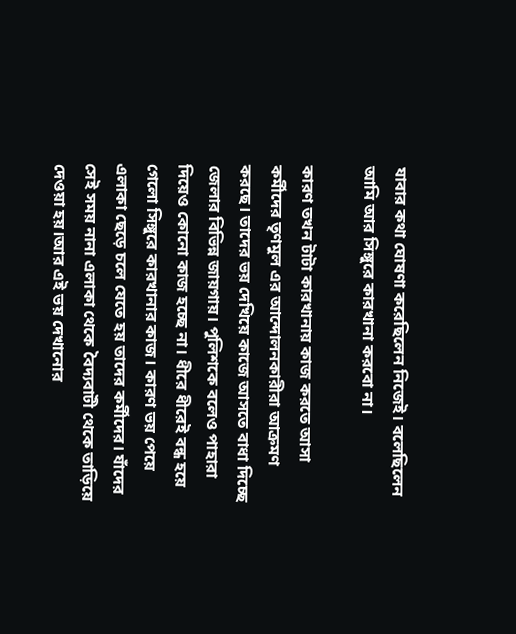যাবার কথা ঘোষণা করেছিলেন নিজেই। বলেছিলেন আমি আর সিঙ্গুরে কারখানা করবো না।

কারণ তখন টাটা কারখানায় কাজ করতে আসা কর্মীদের তৃণমুল এর আন্দোলনকারীরা আক্রমণ করছে। তাদের ভয় দেখিয়ে কাজে আসতে বাধা দিচ্ছে জেলার বিভিন্ন জায়গায়। পুলিশকে বলেও পাহারা দিয়েও কোনো কাজ হচ্ছে না। ধীরে ধীরেই বন্ধ হয়ে গেলো সিঙ্গুরে কারখানার কাজ। কারণ ভয় পেয়ে এলাকা ছেড়ে চলে যেতে হয় তাদের কর্মীদের। যাঁদের সেই সময় নানা এলাকা থেকে বৈদ্যবাটী থেকে তাড়িয়ে দেওয়া হয়।আর এই ভয় দেখানোর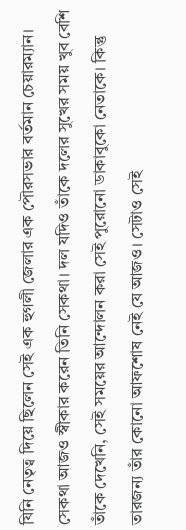যিনি নেতৃত্ব দিয়ে ছিলেন সেই এক হুগলী জেলার এক পৌরসভার বর্তমান চেয়ারম্যান। সেকথা আজও স্বীকার করেন তিনি সেকথা। দল যদিও তাঁকে দলের সুখের সময় খুব বেশি তাঁকে দেখেনি, সেই সময়ের আন্দোলন করা সেই পুরোনো ডাকাবুকো নেতাকে। কিন্তু তারজন্য তাঁর কোনো আফশোষ নেই যে আজও। সেটাও সেই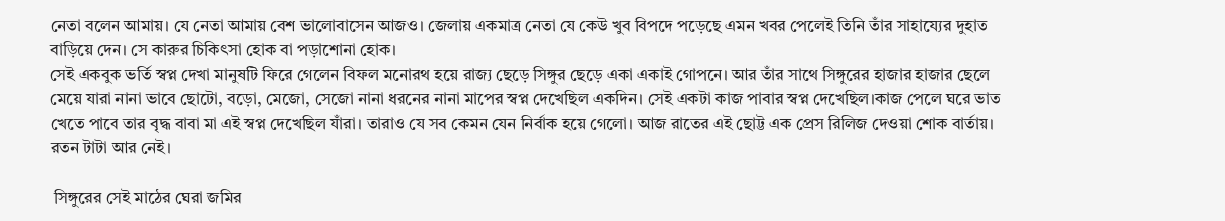নেতা বলেন আমায়। যে নেতা আমায় বেশ ভালোবাসেন আজও। জেলায় একমাত্র নেতা যে কেউ খুব বিপদে পড়েছে এমন খবর পেলেই তিনি তাঁর সাহায্যের দুহাত বাড়িয়ে দেন। সে কারুর চিকিৎসা হোক বা পড়াশোনা হোক।
সেই একবুক ভর্তি স্বপ্ন দেখা মানুষটি ফিরে গেলেন বিফল মনোরথ হয়ে রাজ্য ছেড়ে সিঙ্গুর ছেড়ে একা একাই গোপনে। আর তাঁর সাথে সিঙ্গুরের হাজার হাজার ছেলে মেয়ে যারা নানা ভাবে ছোটো, বড়ো, মেজো, সেজো নানা ধরনের নানা মাপের স্বপ্ন দেখেছিল একদিন। সেই একটা কাজ পাবার স্বপ্ন দেখেছিল।কাজ পেলে ঘরে ভাত খেতে পাবে তার বৃদ্ধ বাবা মা এই স্বপ্ন দেখেছিল যাঁরা। তারাও যে সব কেমন যেন নির্বাক হয়ে গেলো। আজ রাতের এই ছোট্ট এক প্রেস রিলিজ দেওয়া শোক বার্তায়। রতন টাটা আর নেই।

 সিঙ্গুরের সেই মাঠের ঘেরা জমির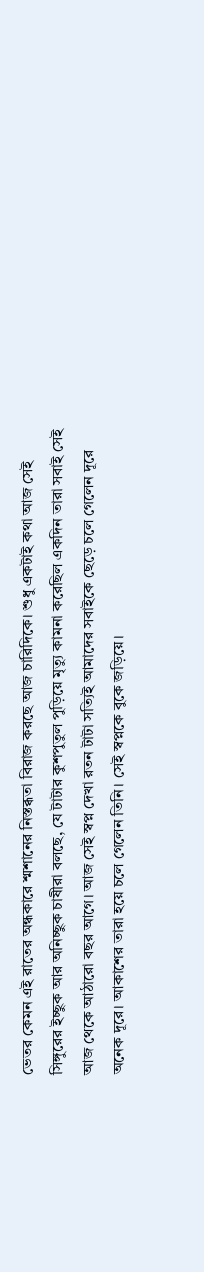ভেতর কেমন এই রাতের অন্ধকারে শ্মশানের নিস্তব্ধতা বিরাজ করছে আজ চারিদিকে। শুধু একটাই কথা আজ সেই সিঙ্গুরের ইচ্ছুক আর অনিচ্ছুক চাষীরা বলছে, যে টাটার কুশপুতুল পুড়িয়ে মৃত্যু কামনা করেছিল একদিন তারা সবাই সেই আজ থেকে আঠারো বছর আগে। আজ সেই স্বপ্ন দেখা রতন টাটা সত্যিই আমাদের সবাইকে ছেড়ে চলে গেলেন দূরে অনেক দূরে। আকাশের তারা হয়ে চলে গেলেন তিনি। সেই স্বপ্নকে বুকে জড়িয়ে।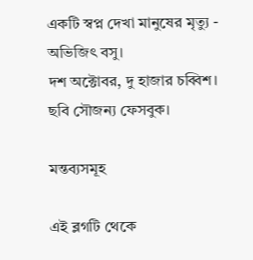একটি স্বপ্ন দেখা মানুষের মৃত্যু - অভিজিৎ বসু।
দশ অক্টোবর, দু হাজার চব্বিশ।
ছবি সৌজন্য ফেসবুক।

মন্তব্যসমূহ

এই ব্লগটি থেকে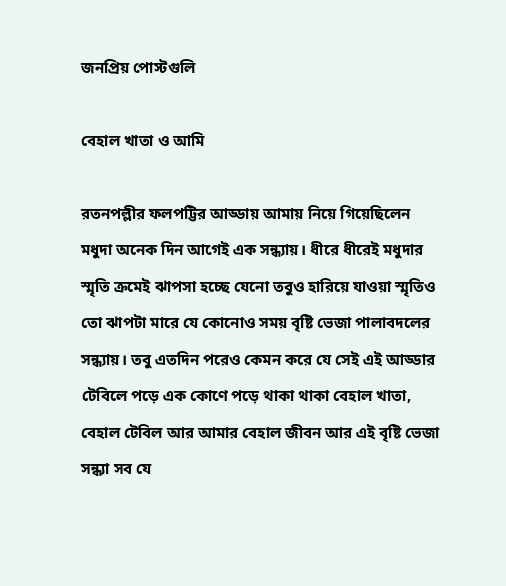জনপ্রিয় পোস্টগুলি

বেহাল খাতা ও আমি

রতনপল্লীর ফলপট্টির আড্ডায় আমায় নিয়ে গিয়েছিলেন মধুদা অনেক দিন আগেই এক সন্ধ্যায়। ধীরে ধীরেই মধুদার স্মৃতি ক্রমেই ঝাপসা হচ্ছে যেনো তবুও হারিয়ে যাওয়া স্মৃতিও তো ঝাপটা মারে যে কোনোও সময় বৃষ্টি ভেজা পালাবদলের সন্ধ্যায়। তবু এতদিন পরেও কেমন করে যে সেই এই আড্ডার টেবিলে পড়ে এক কোণে পড়ে থাকা থাকা বেহাল খাতা, বেহাল টেবিল আর আমার বেহাল জীবন আর এই বৃষ্টি ভেজা সন্ধ্যা সব যে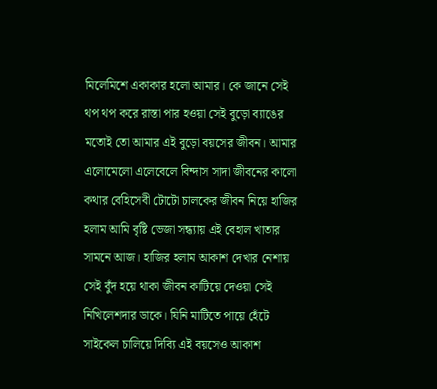মিলেমিশে একাকার হলো আমার। কে জানে সেই থপ থপ করে রাস্তা পার হওয়া সেই বুড়ো ব্যাঙের মতোই তো আমার এই বুড়ো বয়সের জীবন। আমার এলোমেলো এলেবেলে বিন্দাস সাদা জীবনের কালো কথার বেহিসেবী টোটো চালকের জীবন নিয়ে হাজির হলাম আমি বৃষ্টি ভেজা সন্ধ্যায় এই বেহাল খাতার সামনে আজ। হাজির হলাম আকাশ দেখার নেশায় সেই বুঁদ হয়ে থাকা জীবন কাটিয়ে দেওয়া সেই নিখিলেশদার ডাকে। যিনি মাটিতে পায়ে হেঁটে সাইকেল চালিয়ে দিব্যি এই বয়সেও আকাশ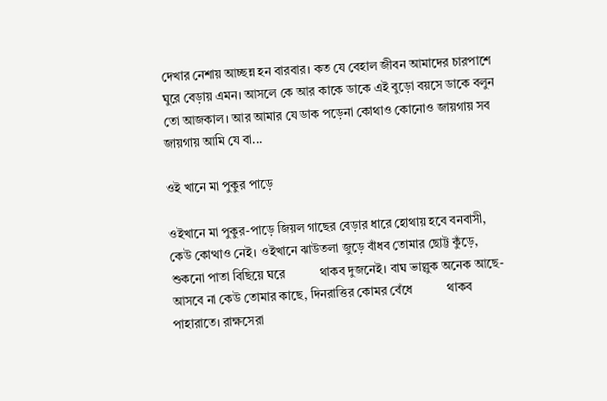দেখার নেশায় আচ্ছন্ন হন বারবার। কত যে বেহাল জীবন আমাদের চারপাশে ঘুরে বেড়ায় এমন। আসলে কে আর কাকে ডাকে এই বুড়ো বয়সে ডাকে বলুন তো আজকাল। আর আমার যে ডাক পড়েনা কোথাও কোনোও জায়গায় সব জায়গায় আমি যে বা...

ওই খানে মা পুকুর পাড়ে

ওইখানে মা পুকুর-পাড়ে জিয়ল গাছের বেড়ার ধারে হোথায় হবে বনবাসী,           কেউ কোত্থাও নেই। ওইখানে ঝাউতলা জুড়ে বাঁধব তোমার ছোট্ট কুঁড়ে, শুকনো পাতা বিছিয়ে ঘরে           থাকব দুজনেই। বাঘ ভাল্লুক অনেক আছে- আসবে না কেউ তোমার কাছে, দিনরাত্তির কোমর বেঁধে           থাকব পাহারাতে। রাক্ষসেরা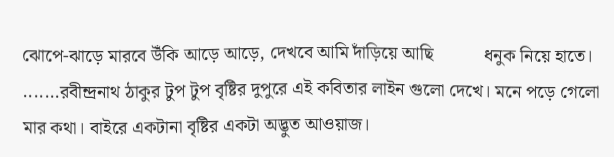ঝোপে-ঝাড়ে মারবে উঁকি আড়ে আড়ে, দেখবে আমি দাঁড়িয়ে আছি           ধনুক নিয়ে হাতে। .......রবীন্দ্রনাথ ঠাকুর টুপ টুপ বৃষ্টির দুপুরে এই কবিতার লাইন গুলো দেখে। মনে পড়ে গেলো মার কথা। বাইরে একটানা বৃষ্টির একটা অদ্ভুত আওয়াজ।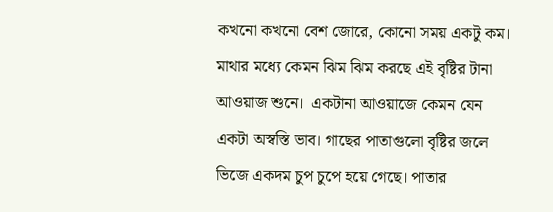কখনো কখনো বেশ জোরে, কোনো সময় একটু কম। মাথার মধ্যে কেমন ঝিম ঝিম করছে এই বৃষ্টির টানা আওয়াজ শুনে।  একটানা আওয়াজে কেমন যেন একটা অস্বস্তি ভাব। গাছের পাতাগুলো বৃষ্টির জলে ভিজে একদম চুপ চুপে হয়ে গেছে। পাতার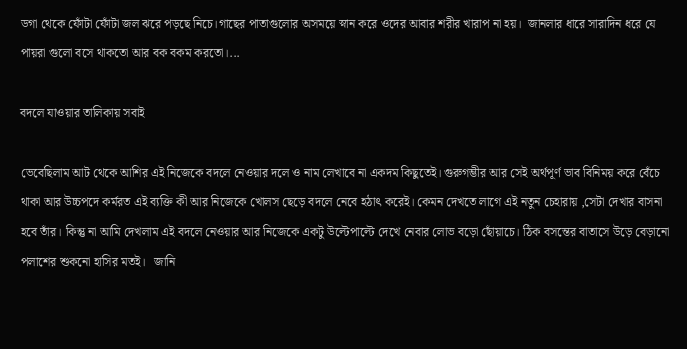ডগা থেকে ফোঁটা ফোঁটা জল ঝরে পড়ছে নিচে।গাছের পাতাগুলোর অসময়ে স্নান করে ওদের আবার শরীর খারাপ না হয়।  জানলার ধারে সারাদিন ধরে যে পায়রা গুলো বসে থাকতো আর বক বকম করতো।...

বদলে যাওয়ার তালিকায় সবাই

ভেবেছিলাম আট থেকে আশির এই নিজেকে বদলে নেওয়ার দলে ও নাম লেখাবে না একদম কিছুতেই। গুরুগম্ভীর আর সেই অর্থপূর্ণ ভাব বিনিময় করে বেঁচে থাকা আর উচ্চপদে কর্মরত এই ব্যক্তি কী আর নিজেকে খোলস ছেড়ে বদলে নেবে হঠাৎ করেই। কেমন দেখতে লাগে এই নতুন চেহারায় ,সেটা দেখার বাসনা হবে তাঁর। কিন্তু না আমি দেখলাম এই বদলে নেওয়ার আর নিজেকে একটু উল্টেপাল্টে দেখে নেবার লোভ বড়ো ছোঁয়াচে। ঠিক বসন্তের বাতাসে উড়ে বেড়ানো পলাশের শুকনো হাসির মতই।   জানি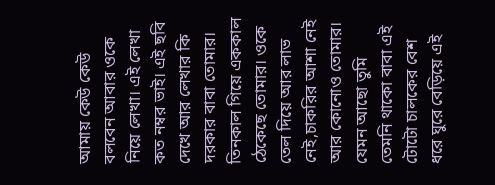আমায় কেউ কেউ বলবেন আবার ওকে নিয়ে লেখা। এই লেখা কত নম্বর ভাই। এই ছবি দেখে আর লেখার কি দরকার বাবা তোমার। তিনকাল গিয়ে এককাল ঠেকেছে তোমার। ওকে তেল দিয়ে আর লাভ নেই,চাকরির আশা নেই আর কোনোও তোমার। যেমন আছো তুমি তেমনি থাকো বাবা এই টোটো চালকের বেশ ধরে ঘুরে বেড়িয়ে এই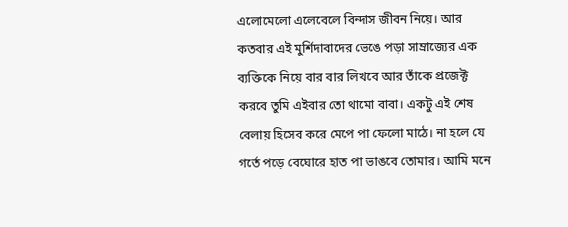এলোমেলো এলেবেলে বিন্দাস জীবন নিয়ে। আর কতবার এই মুর্শিদাবাদের ভেঙে পড়া সাম্রাজ্যের এক ব্যক্তিকে নিয়ে বার বার লিখবে আর তাঁকে প্রজেক্ট করবে তুমি এইবার তো থামো বাবা। একটু এই শেষ বেলায় হিসেব করে মেপে পা ফেলো মাঠে। না হলে যে গর্তে পড়ে বেঘোরে হাত পা ভাঙবে তোমার। আমি মনে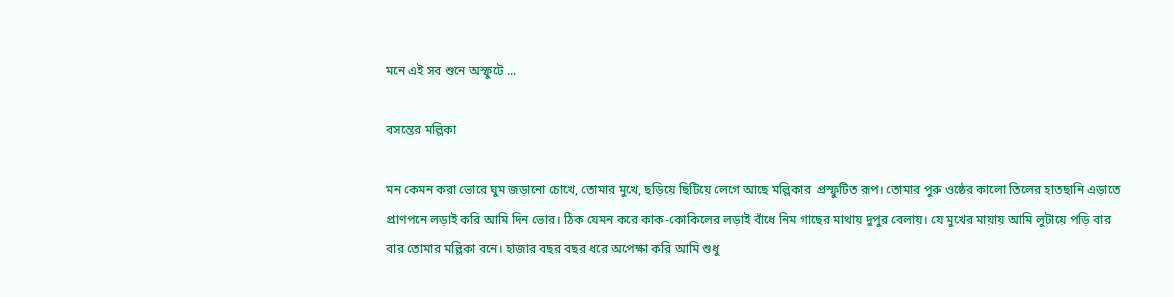মনে এই সব শুনে অস্ফুটে ...

বসন্তের মল্লিকা

মন কেমন করা ভোরে ঘুম জড়ানো চোখে, তোমার মুখে, ছড়িয়ে ছিটিয়ে লেগে আছে মল্লিকার  প্রস্ফুটিত রূপ। তোমার পুরু ওষ্ঠের কালো তিলের হাতছানি এড়াতে প্রাণপনে লড়াই করি আমি দিন ভোর। ঠিক যেমন করে কাক-কোকিলের লড়াই বাঁধে নিম গাছের মাথায় দুপুর বেলায়। যে মুখের মায়ায় আমি লুটায়ে পড়ি বার বার তোমার মল্লিকা বনে। হাজার বছর বছর ধরে অপেক্ষা করি আমি শুধু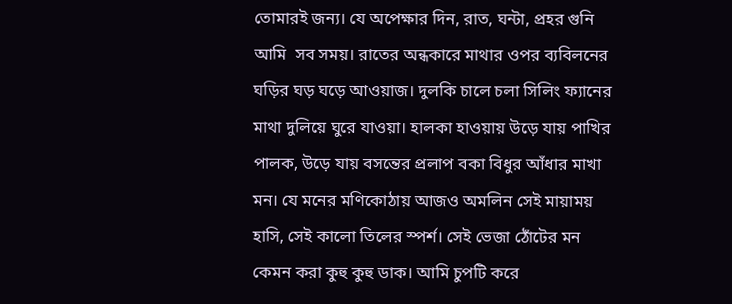তোমারই জন্য। যে অপেক্ষার দিন, রাত, ঘন্টা, প্রহর গুনি আমি  সব সময়। রাতের অন্ধকারে মাথার ওপর ব্যবিলনের ঘড়ির ঘড় ঘড়ে আওয়াজ। দুলকি চালে চলা সিলিং ফ্যানের মাথা দুলিয়ে ঘুরে যাওয়া। হালকা হাওয়ায় উড়ে যায় পাখির পালক, উড়ে যায় বসন্তের প্রলাপ বকা বিধুর আঁধার মাখা মন। যে মনের মণিকোঠায় আজও অমলিন সেই মায়াময় হাসি, সেই কালো তিলের স্পর্শ। সেই ভেজা ঠোঁটের মন কেমন করা কুহু কুহু ডাক। আমি চুপটি করে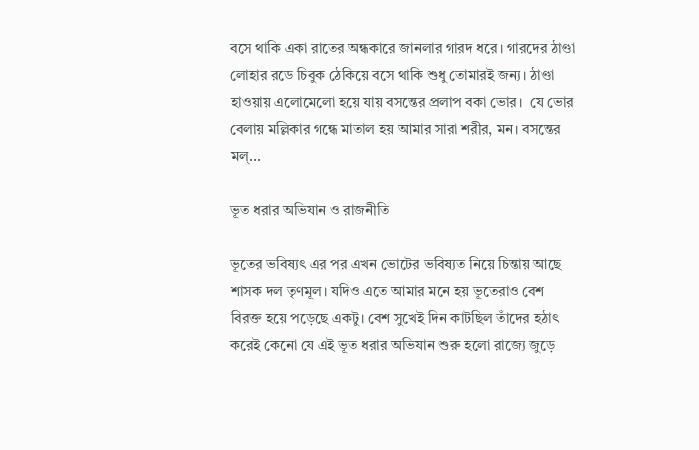বসে থাকি একা রাতের অন্ধকারে জানলার গারদ ধরে। গারদের ঠাণ্ডা লোহার রডে চিবুক ঠেকিয়ে বসে থাকি শুধু তোমারই জন্য। ঠাণ্ডা হাওয়ায় এলোমেলো হয়ে যায় বসন্তের প্রলাপ বকা ভোর।  যে ভোর বেলায় মল্লিকার গন্ধে মাতাল হয় আমার সারা শরীর, মন। বসন্তের মল্...

ভূত ধরার অভিযান ও রাজনীতি

ভূতের ভবিষ্যৎ এর পর এখন ভোটের ভবিষ্যত নিয়ে চিন্তায় আছে শাসক দল তৃণমূল। যদিও এতে আমার মনে হয় ভূতেরাও বেশ বিরক্ত হয়ে পড়েছে একটু। বেশ সুখেই দিন কাটছিল তাঁদের হঠাৎ করেই কেনো যে এই ভূত ধরার অভিযান শুরু হলো রাজ্যে জুড়ে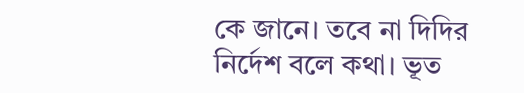কে জানে। তবে না দিদির নির্দেশ বলে কথা। ভূত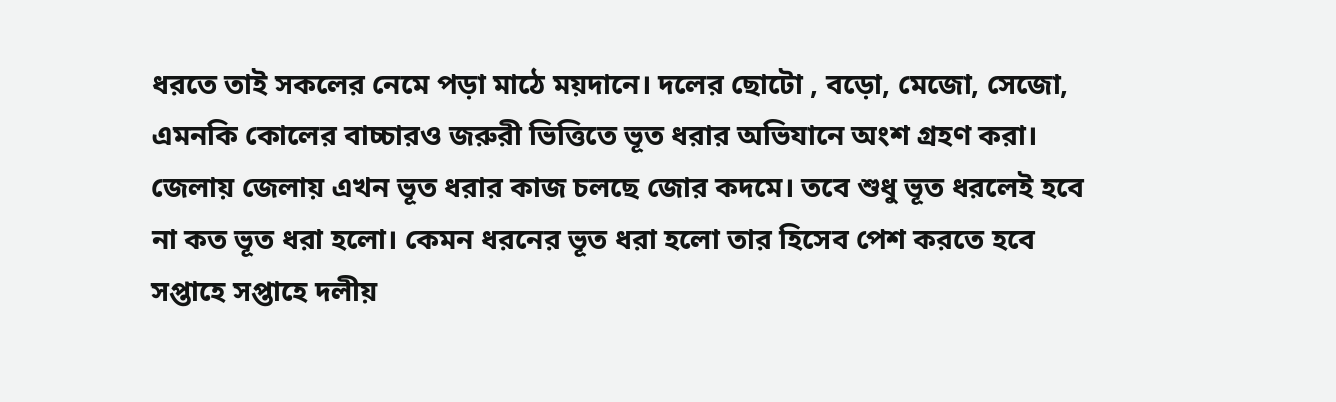ধরতে তাই সকলের নেমে পড়া মাঠে ময়দানে। দলের ছোটো , বড়ো, মেজো, সেজো, এমনকি কোলের বাচ্চারও জরুরী ভিত্তিতে ভূত ধরার অভিযানে অংশ গ্রহণ করা।  জেলায় জেলায় এখন ভূত ধরার কাজ চলছে জোর কদমে। তবে শুধু ভূত ধরলেই হবে না কত ভূত ধরা হলো। কেমন ধরনের ভূত ধরা হলো তার হিসেব পেশ করতে হবে সপ্তাহে সপ্তাহে দলীয়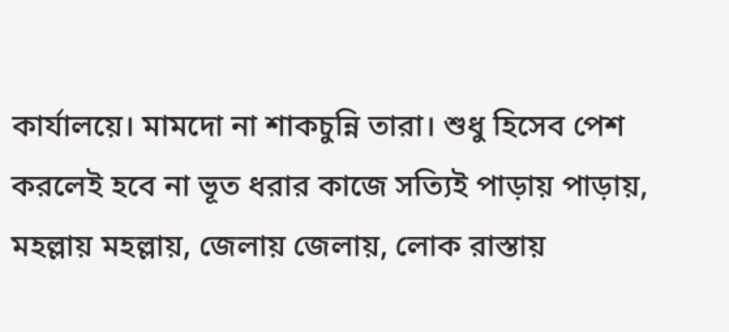কার্যালয়ে। মামদো না শাকচুন্নি তারা। শুধু হিসেব পেশ করলেই হবে না ভূত ধরার কাজে সত্যিই পাড়ায় পাড়ায়, মহল্লায় মহল্লায়, জেলায় জেলায়, লোক রাস্তায়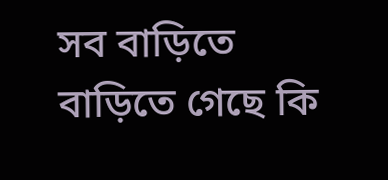সব বাড়িতে বাড়িতে গেছে কি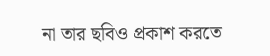না তার ছবিও প্রকাশ করতে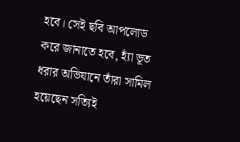হবে। সেই ছবি আপলোড করে জানাতে হবে, হ্যাঁ ভূত ধরার অভিযানে তাঁরা সামিল হয়েছেন সত্যিই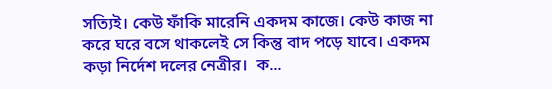সত্যিই। কেউ ফাঁকি মারেনি একদম কাজে। কেউ কাজ না করে ঘরে বসে থাকলেই সে কিন্তু বাদ পড়ে যাবে। একদম কড়া নির্দেশ দলের নেত্রীর।  ক...